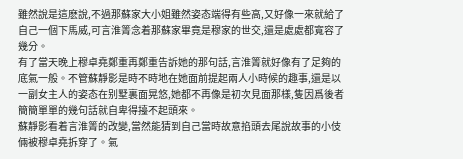雖然說是這麽說,不過那蘇家大小姐雖然姿态端得有些高,又好像一來就給了自己一個下馬威,可言淮箐念着那蘇家畢竟是穆家的世交,還是處處都寬容了幾分。
有了當天晚上穆卓堯鄭重再鄭重告訴她的那句話,言淮箐就好像有了足夠的底氣一般。不管蘇靜影是時不時地在她面前提起兩人小時候的趣事,還是以一副女主人的姿态在别墅裏面晃悠,她都不再像是初次見面那樣,隻因爲後者簡簡單單的幾句話就自卑得擡不起頭來。
蘇靜影看着言淮箐的改變,當然能猜到自己當時故意掐頭去尾說故事的小伎倆被穆卓堯拆穿了。氣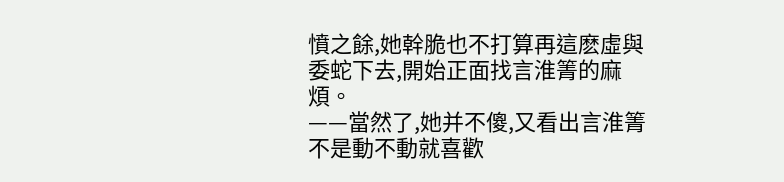憤之餘,她幹脆也不打算再這麽虛與委蛇下去,開始正面找言淮箐的麻煩。
——當然了,她并不傻,又看出言淮箐不是動不動就喜歡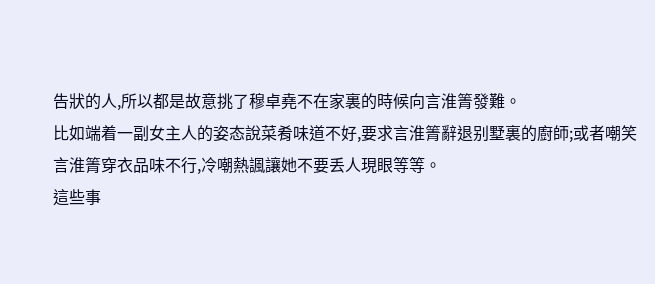告狀的人,所以都是故意挑了穆卓堯不在家裏的時候向言淮箐發難。
比如端着一副女主人的姿态說菜肴味道不好,要求言淮箐辭退别墅裏的廚師;或者嘲笑言淮箐穿衣品味不行,冷嘲熱諷讓她不要丢人現眼等等。
這些事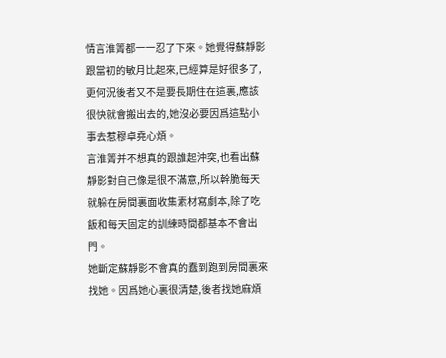情言淮箐都一一忍了下來。她覺得蘇靜影跟當初的敏月比起來,已經算是好很多了,更何況後者又不是要長期住在這裏,應該很快就會搬出去的,她沒必要因爲這點小事去惹穆卓堯心煩。
言淮箐并不想真的跟誰起沖突,也看出蘇靜影對自己像是很不滿意,所以幹脆每天就躲在房間裏面收集素材寫劇本,除了吃飯和每天固定的訓練時間都基本不會出門。
她斷定蘇靜影不會真的蠢到跑到房間裏來找她。因爲她心裏很清楚,後者找她麻煩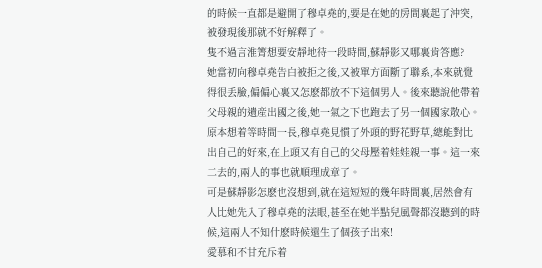的時候一直都是避開了穆卓堯的,要是在她的房間裏起了沖突,被發現後那就不好解釋了。
隻不過言淮箐想要安靜地待一段時間,蘇靜影又哪裏肯答應?
她當初向穆卓堯告白被拒之後,又被單方面斷了聯系,本來就覺得很丢臉,偏偏心裏又怎麽都放不下這個男人。後來聽說他帶着父母親的遺産出國之後,她一氣之下也跑去了另一個國家散心。
原本想着等時間一長,穆卓堯見慣了外頭的野花野草,總能對比出自己的好來,在上頭又有自己的父母壓着娃娃親一事。這一來二去的,兩人的事也就順理成章了。
可是蘇靜影怎麽也沒想到,就在這短短的幾年時間裏,居然會有人比她先入了穆卓堯的法眼,甚至在她半點兒風聲都沒聽到的時候,這兩人不知什麽時候還生了個孩子出來!
愛慕和不甘充斥着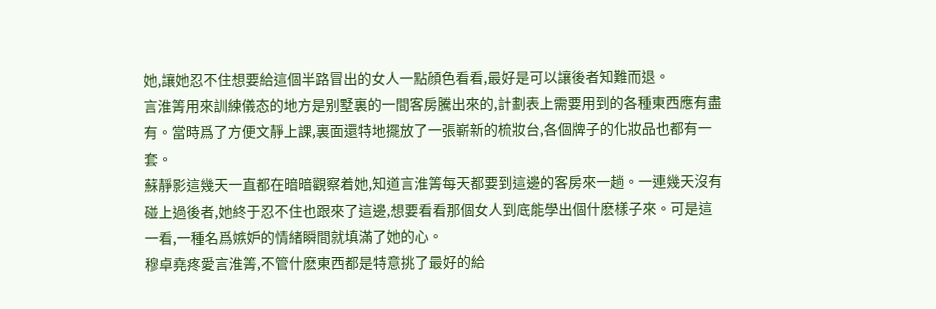她,讓她忍不住想要給這個半路冒出的女人一點顔色看看,最好是可以讓後者知難而退。
言淮箐用來訓練儀态的地方是别墅裏的一間客房騰出來的,計劃表上需要用到的各種東西應有盡有。當時爲了方便文靜上課,裏面還特地擺放了一張嶄新的梳妝台,各個牌子的化妝品也都有一套。
蘇靜影這幾天一直都在暗暗觀察着她,知道言淮箐每天都要到這邊的客房來一趟。一連幾天沒有碰上過後者,她終于忍不住也跟來了這邊,想要看看那個女人到底能學出個什麽樣子來。可是這一看,一種名爲嫉妒的情緒瞬間就填滿了她的心。
穆卓堯疼愛言淮箐,不管什麽東西都是特意挑了最好的給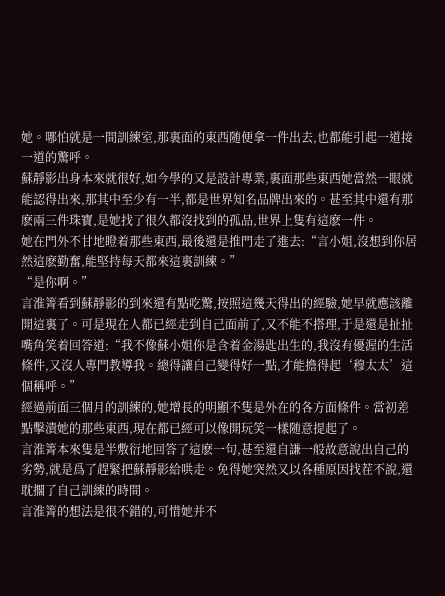她。哪怕就是一間訓練室,那裏面的東西随便拿一件出去,也都能引起一道接一道的驚呼。
蘇靜影出身本來就很好,如今學的又是設計專業,裏面那些東西她當然一眼就能認得出來,那其中至少有一半,都是世界知名品牌出來的。甚至其中還有那麽兩三件珠寶,是她找了很久都沒找到的孤品,世界上隻有這麽一件。
她在門外不甘地瞪着那些東西,最後還是推門走了進去:“言小姐,沒想到你居然這麽勤奮,能堅持每天都來這裏訓練。”
“是你啊。”
言淮箐看到蘇靜影的到來還有點吃驚,按照這幾天得出的經驗,她早就應該離開這裏了。可是現在人都已經走到自己面前了,又不能不搭理,于是還是扯扯嘴角笑着回答道:“我不像蘇小姐你是含着金湯匙出生的,我沒有優渥的生活條件,又沒人專門教導我。總得讓自己變得好一點,才能擔得起‘穆太太’這個稱呼。”
經過前面三個月的訓練的,她增長的明顯不隻是外在的各方面條件。當初差點擊潰她的那些東西,現在都已經可以像開玩笑一樣随意提起了。
言淮箐本來隻是半敷衍地回答了這麽一句,甚至還自謙一般故意說出自己的劣勢,就是爲了趕緊把蘇靜影給哄走。免得她突然又以各種原因找茬不說,還耽擱了自己訓練的時間。
言淮箐的想法是很不錯的,可惜她并不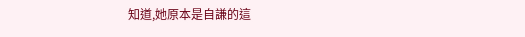知道,她原本是自謙的這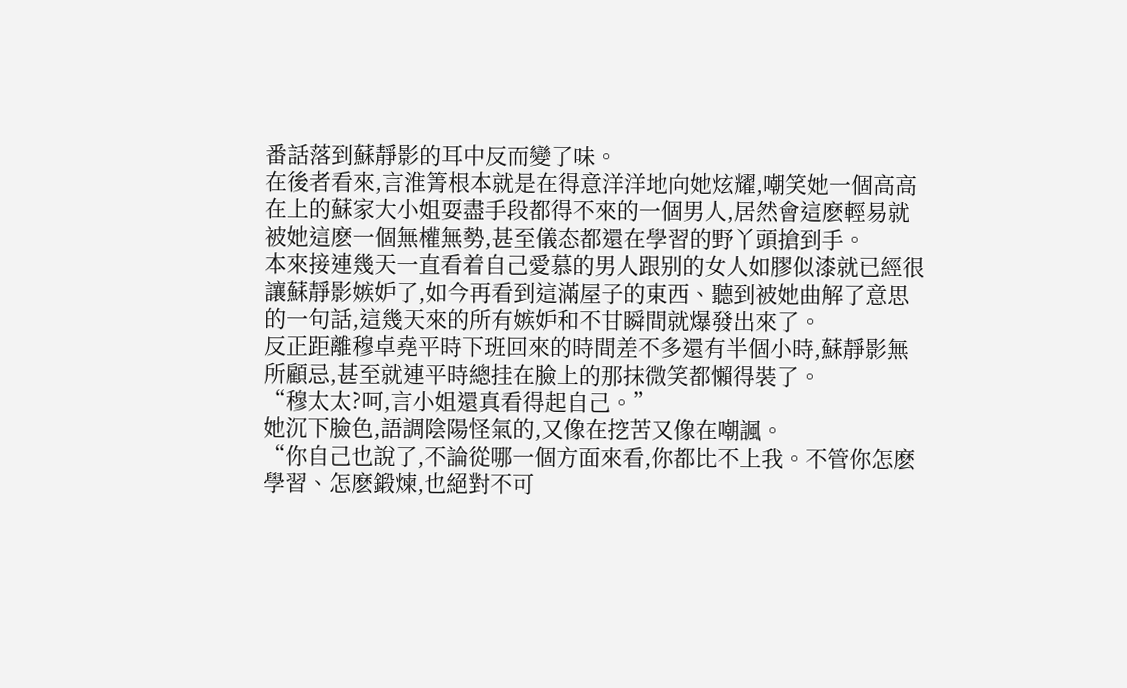番話落到蘇靜影的耳中反而變了味。
在後者看來,言淮箐根本就是在得意洋洋地向她炫耀,嘲笑她一個高高在上的蘇家大小姐耍盡手段都得不來的一個男人,居然會這麽輕易就被她這麽一個無權無勢,甚至儀态都還在學習的野丫頭搶到手。
本來接連幾天一直看着自己愛慕的男人跟别的女人如膠似漆就已經很讓蘇靜影嫉妒了,如今再看到這滿屋子的東西、聽到被她曲解了意思的一句話,這幾天來的所有嫉妒和不甘瞬間就爆發出來了。
反正距離穆卓堯平時下班回來的時間差不多還有半個小時,蘇靜影無所顧忌,甚至就連平時總挂在臉上的那抹微笑都懶得裝了。
“穆太太?呵,言小姐還真看得起自己。”
她沉下臉色,語調陰陽怪氣的,又像在挖苦又像在嘲諷。
“你自己也說了,不論從哪一個方面來看,你都比不上我。不管你怎麽學習、怎麽鍛煉,也絕對不可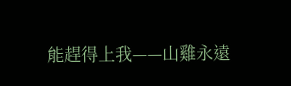能趕得上我——山雞永遠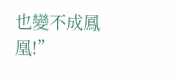也變不成鳳凰!”